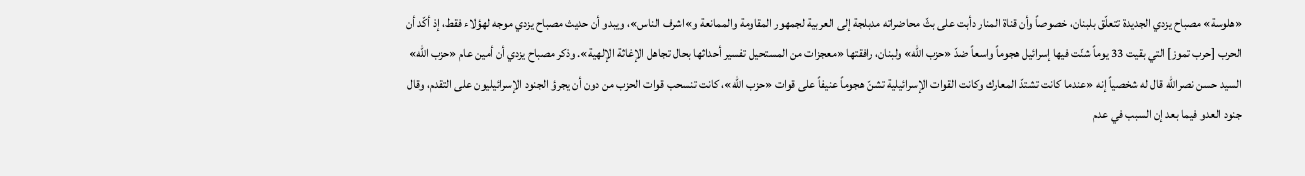«هلوسة» مصباح يزدي الجديدة تتعلّق بلبنان، خصوصاً وأن قناة المنار دأبت على بثّ محاضراته مدبلجة إلى العربية لجمهور المقاومة والممانعة و»اشرف الناس»، ويبدو أن حديث مصباح يزدي موجه لهؤلاء فقط، إذ أكّد أن الحرب [حرب تموز] التي بقيت 33 يوماً شنّت فيها إسرائيل هجوماً واسعاً ضدّ «حزب الله» ولبنان، رافقتها «معجزات من المستحيل تفسير أحداثها بحال تجاهل الإغاثة الإلهية». وذكر مصباح يزدي أن أمين عام «حزب الله» السيد حسن نصرالله قال له شخصياً إنه «عندما كانت تشتدّ المعارك وكانت القوات الإسرائيلية تشنّ هجوماً عنيفاً على قوات «حزب الله»، كانت تنسحب قوات الحزب من دون أن يجرؤ الجنود الإسرائيليون على التقدم، وقال جنود العدو فيما بعد إن السبب في عدم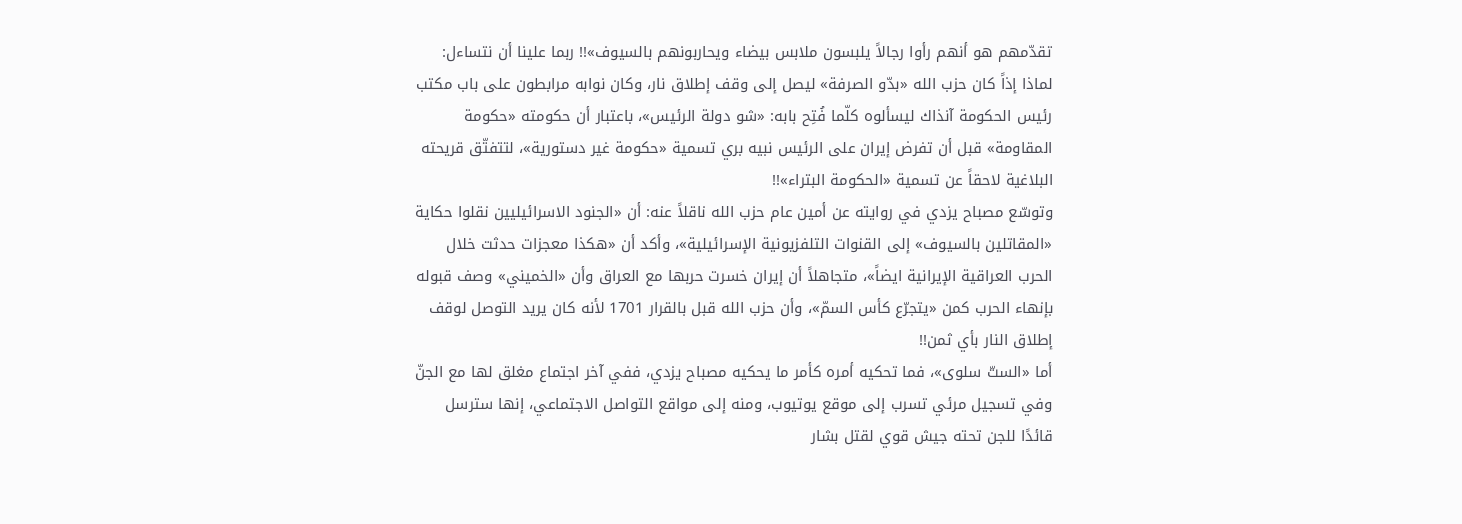تقدّمهم هو أنهم رأوا رجالاً يلبسون ملابس بيضاء ويحاربونهم بالسيوف»!! ربما علينا أن نتساءل: لماذا إذاً كان حزب الله «بدّو الصرفة» ليصل إلى وقف إطلاق نار، وكان نوابه مرابطون على باب مكتب رئيس الحكومة آنذاك ليسألوه كلّما فُتِح بابه: «شو دولة الرئيس»، باعتبار أن حكومته «حكومة المقاومة» قبل أن تفرض إيران على الرئيس نبيه بري تسمية «حكومة غير دستورية»، لتتفتّق قريحته البلاغية لاحقاً عن تسمية «الحكومة البتراء»!!
وتوسّع مصباح يزدي في روايته عن أمين عام حزب الله ناقلاً عنه: أن «الجنود الاسرائيليين نقلوا حكاية «المقاتلين بالسيوف» إلى القنوات التلفزيونية الإسرائيلية»، وأكد أن «هكذا معجزات حدثت خلال الحرب العراقية الإيرانية ايضاً»، متجاهلاً أن إيران خسرت حربها مع العراق وأن «الخميني» وصف قبوله بإنهاء الحرب كمن «يتجرّع كأس السمّ»، وأن حزب الله قبل بالقرار 1701 لأنه كان يريد التوصل لوقف إطلاق النار بأي ثمن!!
أما «الستّ سلوى»، فما تحكيه أمره كأمر ما يحكيه مصباح يزدي، ففي آخر اجتماع مغلق لها مع الجنّ وفي تسجيل مرئي تسرب إلى موقع يوتيوب، ومنه إلى مواقع التواصل الاجتماعي، إنها سترسل قائدًا للجن تحته جيش قوي لقتل بشار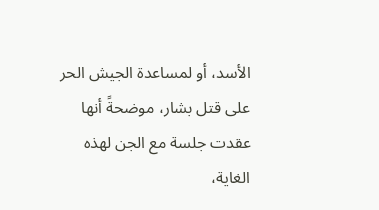الأسد، أو لمساعدة الجيش الحر على قتل بشار، موضحةً أنها عقدت جلسة مع الجن لهذه الغاية،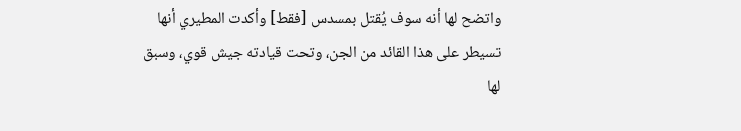واتضح لها أنه سوف يُقتل بمسدس [فقط] وأكدت المطيري أنها تسيطر على هذا القائد من الجن، وتحت قيادته جيش قوي، وسبق لها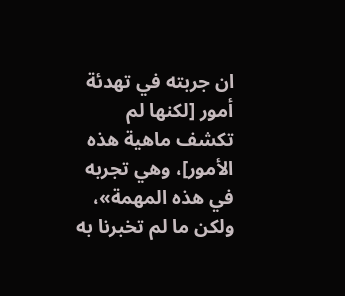ان جربته في تهدئة أمور [لكنها لم تكشف ماهية هذه الأمور]، وهي تجربه في هذه المهمة»، ولكن ما لم تخبرنا به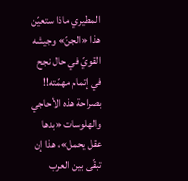المطيري ماذا ستعيّن هذا «الجنّ» وجيشه القويّ في حال نجح في إتمام مهمّته!! بصراحة هذه الأحاجي والهلوسات «بدها عقل يحمل»، هذا إن تبقّى بين العرب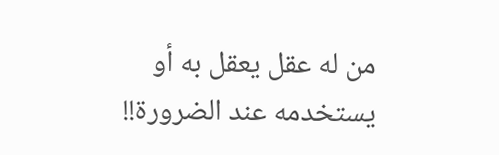من له عقل يعقل به أو يستخدمه عند الضرورة!!